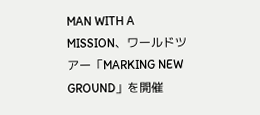MAN WITH A MISSION、ワールドツアー「MARKING NEW GROUND」を開催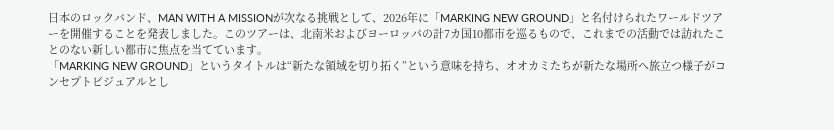日本のロックバンド、MAN WITH A MISSIONが次なる挑戦として、2026年に「MARKING NEW GROUND」と名付けられたワールドツアーを開催することを発表しました。このツアーは、北南米およびヨーロッパの計7カ国10都市を巡るもので、これまでの活動では訪れたことのない新しい都市に焦点を当てています。
「MARKING NEW GROUND」というタイトルは“新たな領域を切り拓く”という意味を持ち、オオカミたちが新たな場所へ旅立つ様子がコンセプトビジュアルとし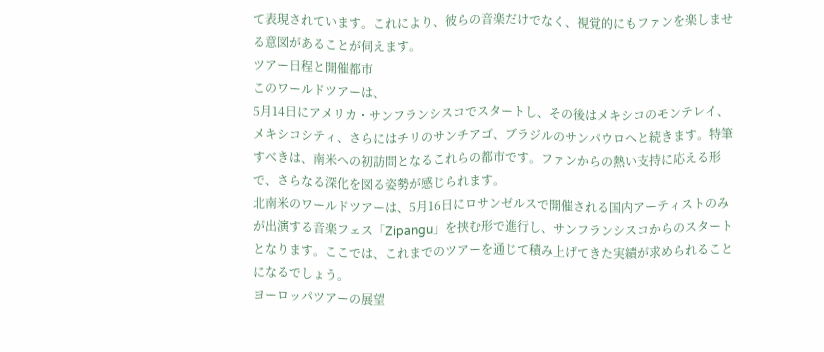て表現されています。これにより、彼らの音楽だけでなく、視覚的にもファンを楽しませる意図があることが伺えます。
ツアー日程と開催都市
このワールドツアーは、
5月14日にアメリカ・サンフランシスコでスタートし、その後はメキシコのモンテレイ、メキシコシティ、さらにはチリのサンチアゴ、ブラジルのサンパウロへと続きます。特筆すべきは、南米への初訪問となるこれらの都市です。ファンからの熱い支持に応える形で、さらなる深化を図る姿勢が感じられます。
北南米のワールドツアーは、5月16日にロサンゼルスで開催される国内アーティストのみが出演する音楽フェス「Zipangu」を挟む形で進行し、サンフランシスコからのスタートとなります。ここでは、これまでのツアーを通じて積み上げてきた実績が求められることになるでしょう。
ヨーロッパツアーの展望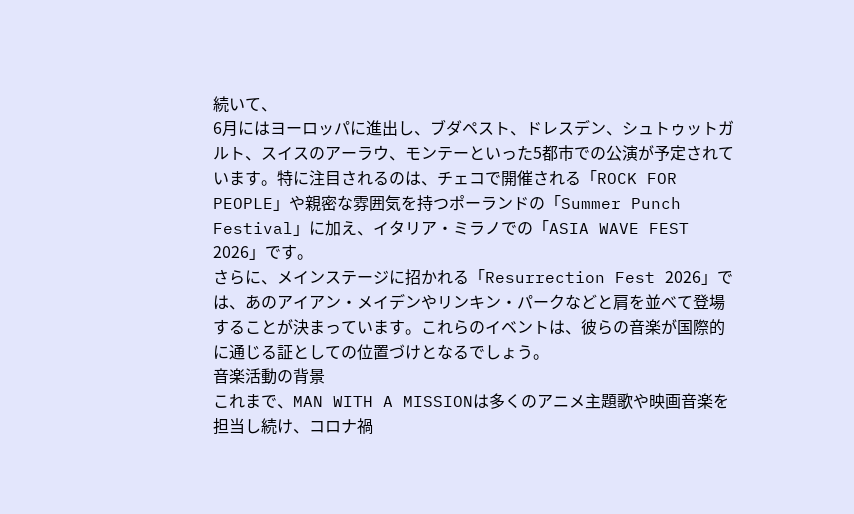続いて、
6月にはヨーロッパに進出し、ブダペスト、ドレスデン、シュトゥットガルト、スイスのアーラウ、モンテーといった5都市での公演が予定されています。特に注目されるのは、チェコで開催される「ROCK FOR PEOPLE」や親密な雰囲気を持つポーランドの「Summer Punch Festival」に加え、イタリア・ミラノでの「ASIA WAVE FEST 2026」です。
さらに、メインステージに招かれる「Resurrection Fest 2026」では、あのアイアン・メイデンやリンキン・パークなどと肩を並べて登場することが決まっています。これらのイベントは、彼らの音楽が国際的に通じる証としての位置づけとなるでしょう。
音楽活動の背景
これまで、MAN WITH A MISSIONは多くのアニメ主題歌や映画音楽を担当し続け、コロナ禍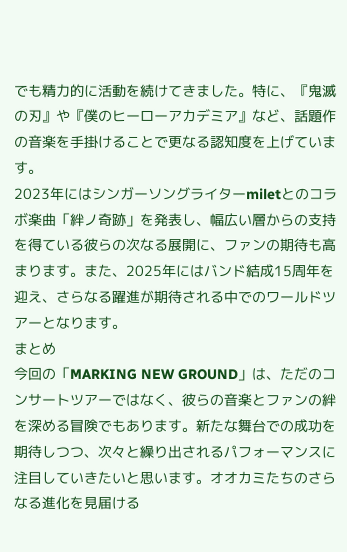でも精力的に活動を続けてきました。特に、『鬼滅の刃』や『僕のヒーローアカデミア』など、話題作の音楽を手掛けることで更なる認知度を上げています。
2023年にはシンガーソングライターmiletとのコラボ楽曲「絆ノ奇跡」を発表し、幅広い層からの支持を得ている彼らの次なる展開に、ファンの期待も高まります。また、2025年にはバンド結成15周年を迎え、さらなる躍進が期待される中でのワールドツアーとなります。
まとめ
今回の「MARKING NEW GROUND」は、ただのコンサートツアーではなく、彼らの音楽とファンの絆を深める冒険でもあります。新たな舞台での成功を期待しつつ、次々と繰り出されるパフォーマンスに注目していきたいと思います。オオカミたちのさらなる進化を見届ける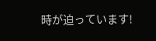時が迫っています!